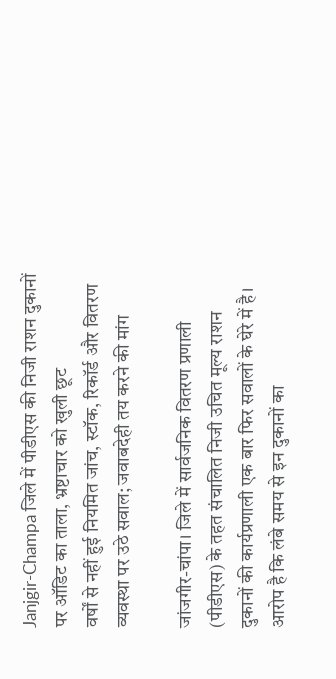Janjgir-Champa जिले में पीडीएस की निजी राशन दुकानों पर ऑडिट का ताला, भ्रष्टाचार को खुली छूट
वर्षों से नहीं हुई नियमित जांच, स्टॉक, रिकॉर्ड और वितरण व्यवस्था पर उठे सवाल; जवाबदेही तय करने की मांग

जांजगीर-चांपा। जिले में सार्वजनिक वितरण प्रणाली (पीडीएस) के तहत संचालित निजी उचित मूल्य राशन दुकानों की कार्यप्रणाली एक बार फिर सवालों के घेरे में है। आरोप है कि लंबे समय से इन दुकानों का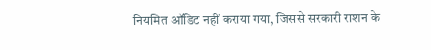नियमित ऑडिट नहीं कराया गया, जिससे सरकारी राशन के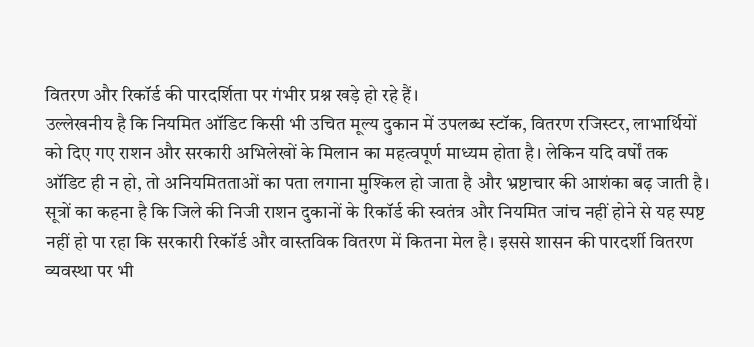वितरण और रिकॉर्ड की पारदर्शिता पर गंभीर प्रश्न खड़े हो रहे हैं।
उल्लेखनीय है कि नियमित ऑडिट किसी भी उचित मूल्य दुकान में उपलब्ध स्टॉक, वितरण रजिस्टर, लाभार्थियों को दिए गए राशन और सरकारी अभिलेखों के मिलान का महत्वपूर्ण माध्यम होता है। लेकिन यदि वर्षों तक ऑडिट ही न हो, तो अनियमितताओं का पता लगाना मुश्किल हो जाता है और भ्रष्टाचार की आशंका बढ़ जाती है।
सूत्रों का कहना है कि जिले की निजी राशन दुकानों के रिकॉर्ड की स्वतंत्र और नियमित जांच नहीं होने से यह स्पष्ट नहीं हो पा रहा कि सरकारी रिकॉर्ड और वास्तविक वितरण में कितना मेल है। इससे शासन की पारदर्शी वितरण व्यवस्था पर भी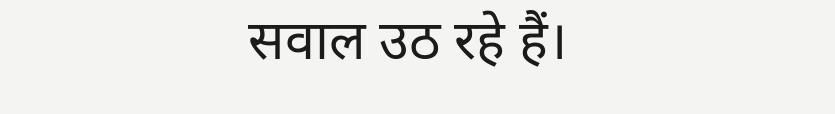सवाल उठ रहे हैं।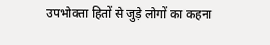उपभोक्ता हितों से जुड़े लोगों का कहना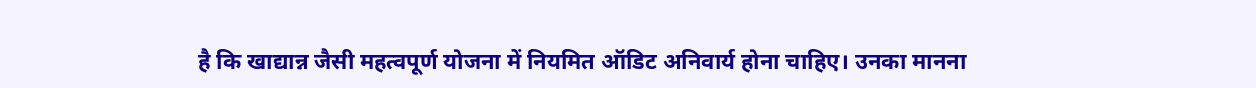है कि खाद्यान्न जैसी महत्वपूर्ण योजना में नियमित ऑडिट अनिवार्य होना चाहिए। उनका मानना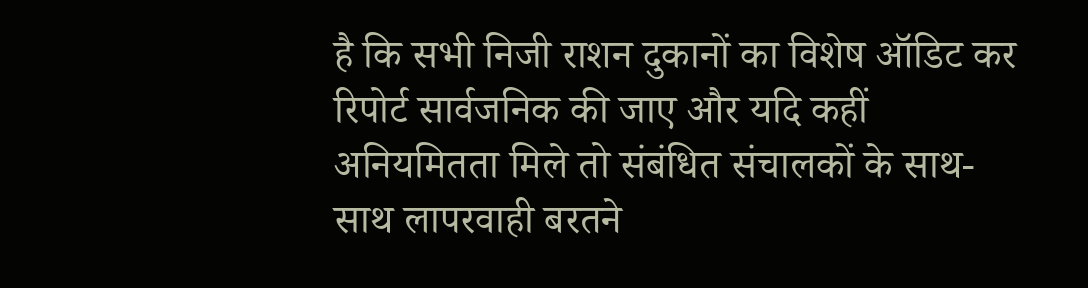है कि सभी निजी राशन दुकानों का विशेष ऑडिट कर रिपोर्ट सार्वजनिक की जाए और यदि कहीं अनियमितता मिले तो संबंधित संचालकों के साथ-साथ लापरवाही बरतने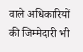वाले अधिकारियों की जिम्मेदारी भी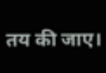तय की जाए।